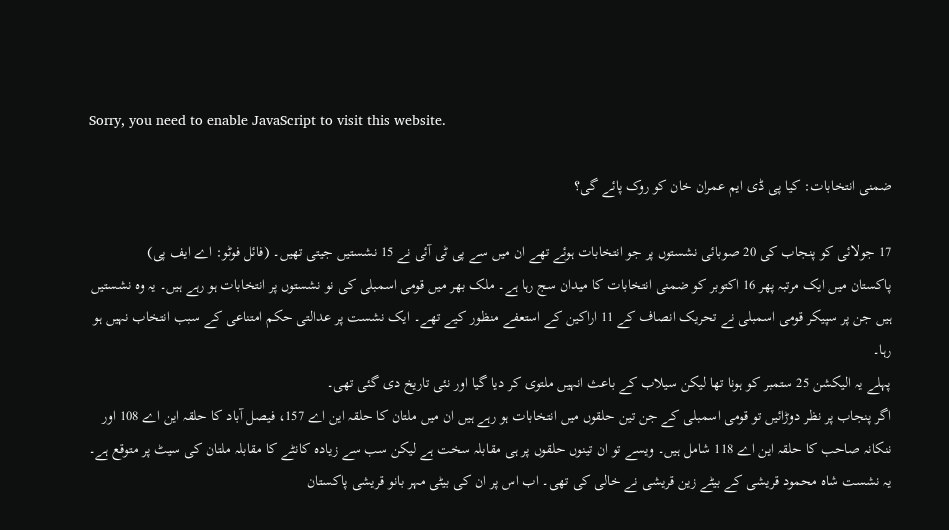Sorry, you need to enable JavaScript to visit this website.

ضمنی انتخابات: کیا پی ڈی ایم عمران خان کو روک پائے گی؟

17 جولائی کو پنجاب کی 20 صوبائی نشستوں پر جو انتخابات ہوئے تھے ان میں سے پی ٹی آئی نے 15 نشستیں جیتی تھیں۔ (فائل فوٹو: اے ایف پی)
پاکستان میں ایک مرتبہ پھر 16 اکتوبر کو ضمنی انتخابات کا میدان سج رہا ہے۔ ملک بھر میں قومی اسمبلی کی نو نشستوں پر انتخابات ہو رہے ہیں۔ یہ وہ نشستیں ہیں جن پر سپیکر قومی اسمبلی نے تحریک انصاف کے 11 اراکین کے استعفے منظور کیے تھے۔ ایک نشست پر عدالتی حکم امتناعی کے سبب انتخاب نہیں ہو رہا۔
پہلے یہ الیکشن 25 ستمبر کو ہونا تھا لیکن سیلاب کے باعث انہیں ملتوی کر دیا گیا اور نئی تاریخ دی گئی تھی۔
اگر پنجاب پر نظر دوڑائیں تو قومی اسمبلی کے جن تین حلقوں میں انتخابات ہو رہے ہیں ان میں ملتان کا حلقہ این اے 157، فیصل آباد کا حلقہ این اے 108 اور ننکانہ صاحب کا حلقہ این اے 118 شامل ہیں۔ ویسے تو ان تینوں حلقوں پر ہی مقابلہ سخت ہے لیکن سب سے زیادہ کانٹے کا مقابلہ ملتان کی سیٹ پر متوقع ہے۔
یہ نشست شاہ محمود قریشی کے بیٹے زین قریشی نے خالی کی تھی۔ اب اس پر ان کی بیٹی مہر بانو قریشی پاکستان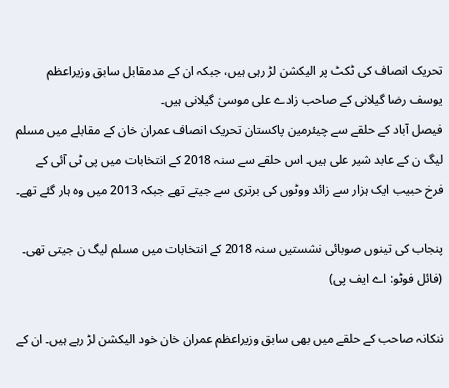تحریک انصاف کی ٹکٹ پر الیکشن لڑ رہی ہیں، جبکہ ان کے مدمقابل سابق وزیراعظم یوسف رضا گیلانی کے صاحب زادے علی موسیٰ گیلانی ہیں۔
فیصل آباد کے حلقے سے چیئرمین پاکستان تحریک انصاف عمران خان کے مقابلے میں مسلم لیگ ن کے عابد شیر علی ہیں۔ اس حلقے سے سنہ 2018 کے انتخابات میں پی ٹی آئی کے فرخ حبیب ایک ہزار سے زائد ووٹوں کی برتری سے جیتے تھے جبکہ 2013 میں وہ ہار گئے تھے۔

پنجاب کی تینوں صوبائی نشستیں سنہ 2018 کے انتخابات میں مسلم لیگ ن جیتی تھی۔ (فائل فوٹو: اے ایف پی)

ننکانہ صاحب کے حلقے میں بھی سابق وزیراعظم عمران خان خود الیکشن لڑ رہے ہیں۔ ان کے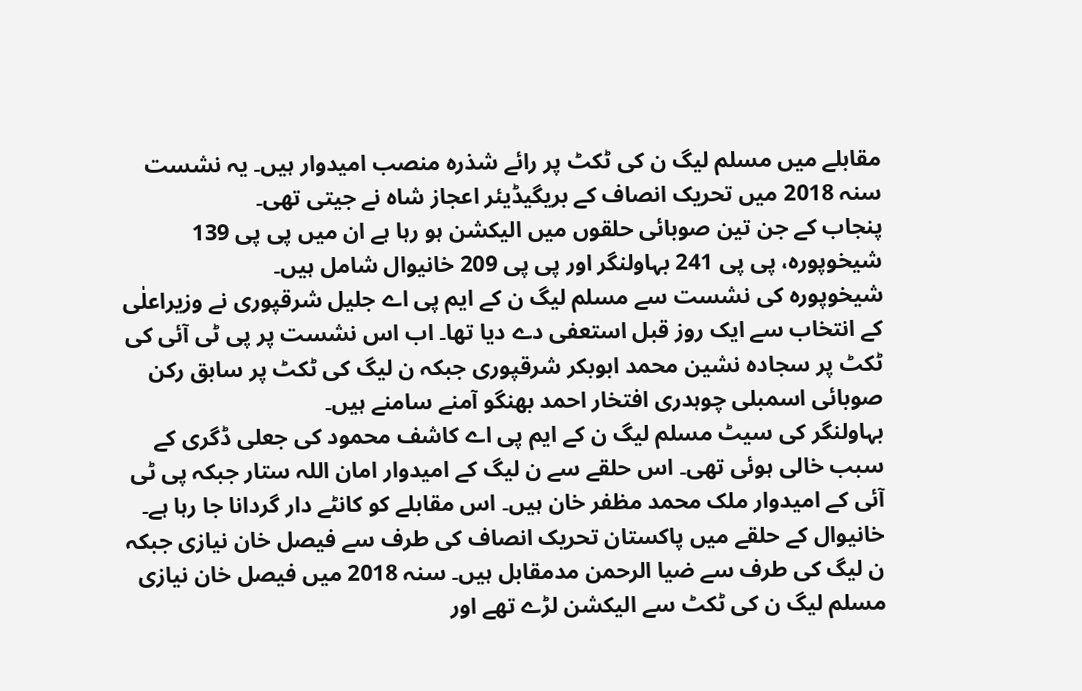مقابلے میں مسلم لیگ ن کی ٹکٹ پر رائے شذرہ منصب امیدوار ہیں۔ یہ نشست سنہ 2018 میں تحریک انصاف کے بریگیڈیئر اعجاز شاہ نے جیتی تھی۔
پنجاب کے جن تین صوبائی حلقوں میں الیکشن ہو رہا ہے ان میں پی پی 139 شیخوپورہ، پی پی 241 بہاولنگر اور پی پی 209 خانیوال شامل ہیں۔
شیخوپورہ کی نشست سے مسلم لیگ ن کے ایم پی اے جلیل شرقپوری نے وزیراعلٰی کے انتخاب سے ایک روز قبل استعفی دے دیا تھا۔ اب اس نشست پر پی ٹی آئی کی ٹکٹ پر سجادہ نشین محمد ابوبکر شرقپوری جبکہ ن لیگ کی ٹکٹ پر سابق رکن صوبائی اسمبلی چوہدری افتخار احمد بھنگو آمنے سامنے ہیں۔
بہاولنگر کی سیٹ مسلم لیگ ن کے ایم پی اے کاشف محمود کی جعلی ڈگری کے سبب خالی ہوئی تھی۔ اس حلقے سے ن لیگ کے امیدوار امان اللہ ستار جبکہ پی ٹی آئی کے امیدوار ملک محمد مظفر خان ہیں۔ اس مقابلے کو کانٹے دار گردانا جا رہا ہے۔
خانیوال کے حلقے میں پاکستان تحریک انصاف کی طرف سے فیصل خان نیازی جبکہ ن لیگ کی طرف سے ضیا الرحمن مدمقابل ہیں۔ سنہ 2018 میں فیصل خان نیازی مسلم لیگ ن کی ٹکٹ سے الیکشن لڑے تھے اور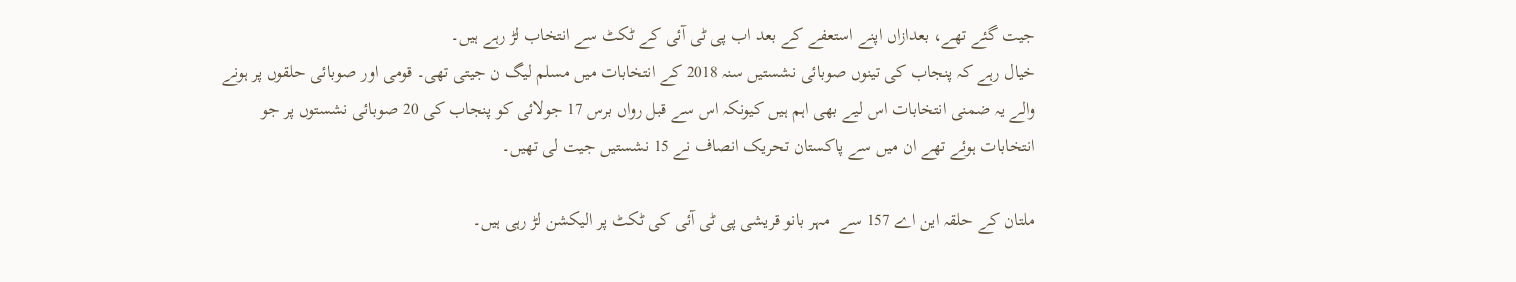جیت گئے تھے، بعدازاں اپنے استعفے کے بعد اب پی ٹی آئی کے ٹکٹ سے انتخاب لڑ رہے ہیں۔
خیال رہے کہ پنجاب کی تینوں صوبائی نشستیں سنہ 2018 کے انتخابات میں مسلم لیگ ن جیتی تھی۔ قومی اور صوبائی حلقوں پر ہونے والے یہ ضمنی انتخابات اس لیے بھی اہم ہیں کیونکہ اس سے قبل رواں برس 17 جولائی کو پنجاب کی 20 صوبائی نشستوں پر جو انتخابات ہوئے تھے ان میں سے پاکستان تحریک انصاف نے 15 نشستیں جیت لی تھیں۔

ملتان کے حلقہ این اے 157 سے  مہر بانو قریشی پی ٹی آئی کی ٹکٹ پر الیکشن لڑ رہی ہیں۔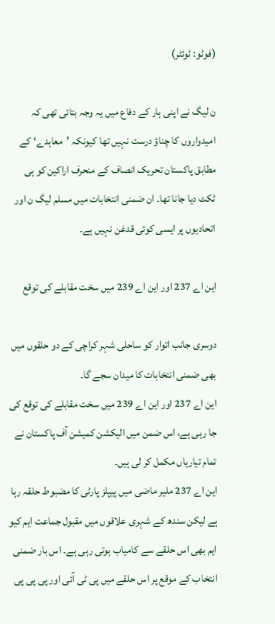(فوٹو: ٹوئٹر)

ن لیگ نے اپنی ہار کے دفاع میں یہ وجہ بتائی تھی کہ امیدواروں کا چناؤ درست نہیں تھا کیونکہ ’معاہدے‘ کے مطابق پاکستان تحریک انصاف کے منحرف اراکین کو ہی ٹکٹ دیا جانا تھا۔ ان ضمنی انتخابات میں مسلم لیگ ن اور اتحادیوں پر ایسی کوئی قدغن نہیں ہے۔

این اے 237 اور این اے 239 میں سخت مقابلے کی توقع

دوسری جانب اتوار کو ساحلی شہر کراچی کے دو حلقوں میں بھی ضمنی انتخابات کا میدان سجے گا۔
این اے 237 اور این اے 239 میں سخت مقابلے کی توقع کی جا رہی ہے، اس ضمن میں الیکشن کمیشن آف پاکستان نے تمام تیاریاں مکمل کر لی ہیں۔
این اے 237 ملیر ماضی میں پیپلز پارٹی کا مضبوط حلقہ رہا ہے لیکن سندھ کے شہری علاقوں میں مقبول جماعت ایم کیو ایم بھی اس حلقے سے کامیاب ہوتی رہی ہے۔ اس بار ضمنی انتخاب کے موقع پر اس حلقے میں پی ٹی آئی اور پی پی پی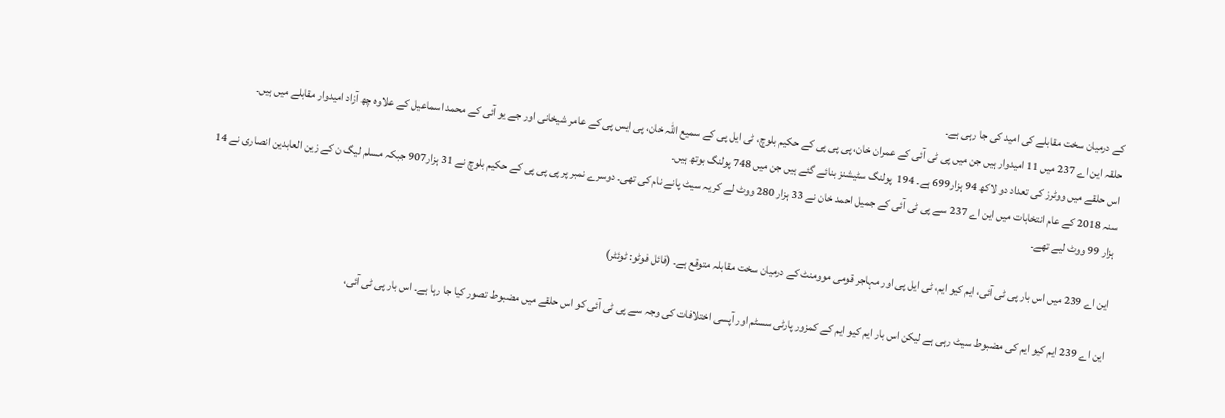کے درمیان سخت مقابلے کی امید کی جا رہی ہے۔
حلقہ این اے 237 میں 11 امیدوار ہیں جن میں پی ٹی آئی کے عمران خان، پی پی پی کے حکیم بلوچ، ٹی ایل پی کے سمیع اللہ خان، پی ایس پی کے عامر شیخانی اور جے یو آئی کے محمد اسماعیل کے علاوہ چھ آزاد امیدوار مقابلے میں ہیں۔
اس حلقے میں ووٹرز کی تعداد دو لاکھ 94 ہزار699 ہے۔ 194  پولنگ سٹیشنز بنائے گئے ہیں جن میں 748 پولنگ بوتھ ہیں۔
سنہ 2018 کے عام انتخابات میں این اے 237 سے پی ٹی آئی کے جمیل احمد خان نے 33 ہزار 280 ووٹ لے کر یہ سیٹ پانے نام کی تھی۔ دوسرے نمبر پر پی پی پی کے حکیم بلوچ نے 31 ہزار907 جبکہ مسلم لیگ ن کے زین العابدین انصاری نے 14 ہزار 99 ووٹ لیے تھے۔

این اے 239 میں اس بار پی ٹی آئی، ایم کیو ایم، ٹی ایل پی اور مہاجر قومی موومنٹ کے درمیان سخت مقابلہ متوقع ہے۔ (فائل فوٹو: ٹوئٹر)

این اے 239 ایم کیو ایم کی مضبوط سیٹ رہی ہے لیکن اس بار ایم کیو ایم کے کمزور پارٹی سسٹم اور آپسی اختلافات کی وجہ سے پی ٹی آئی کو اس حلقے میں مضبوط تصور کیا جا رہا ہے۔ اس بار پی ٹی آئی،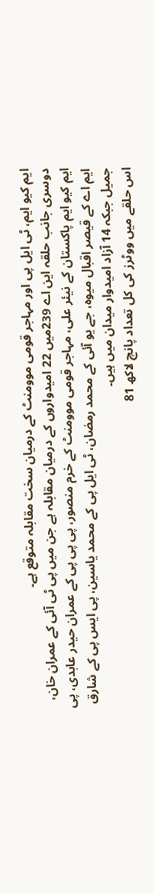ایم کیو ایم، ٹی ایل پی اور مہاجر قومی موومنٹ کے درمیان سخت مقابلہ متوقع ہے۔
دوسری جانب حلقہ این اے 239میں 22 امیدواروں کے درمیان مقابلہ ہے جن میں پی ٹی آئی کے عمران خان، ایم کیو ایم پاکستان کے نیئر علی، مہاجر قومی موومنٹ کے خرم منصور، پی پی پی کے عمران حیدر عابدی، پی ایم اے کے قیصر اقبال میوہ، جے یو آئی کے محمد رمضان، ٹی ایل پی کے محمد یاسین، پی ایس پی کے شارق جمیل جبکہ 14 آزاد امیدوار میدان میں ہیں۔
اس حلقے میں ووٹرز کی کل تعداد پانچ لاکھ 81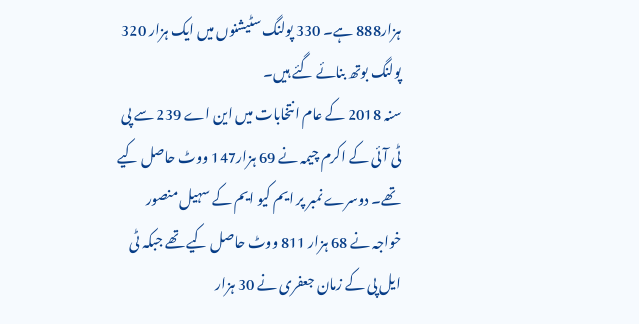ہزار888 ہے۔ 330 پولنگ سٹیشنوں میں ایک ہزار 320 پولنگ بوتھ بنائے گئے ہیں۔
سنہ 2018 کے عام انتخابات میں این اے 239 سے پی ٹی آئی کے اکرم چیمہ نے 69 ہزار147 ووٹ حاصل کیے تھے۔ دوسرے نمبر پر ایم کیو ایم کے سہیل منصور خواجہ نے 68 ہزار 811 ووٹ حاصل کیے تھے جبکہ ٹی ایل پی کے زمان جعفری نے 30 ہزار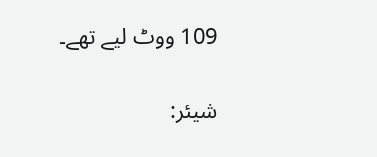109 ووٹ لیے تھے۔

شیئر: